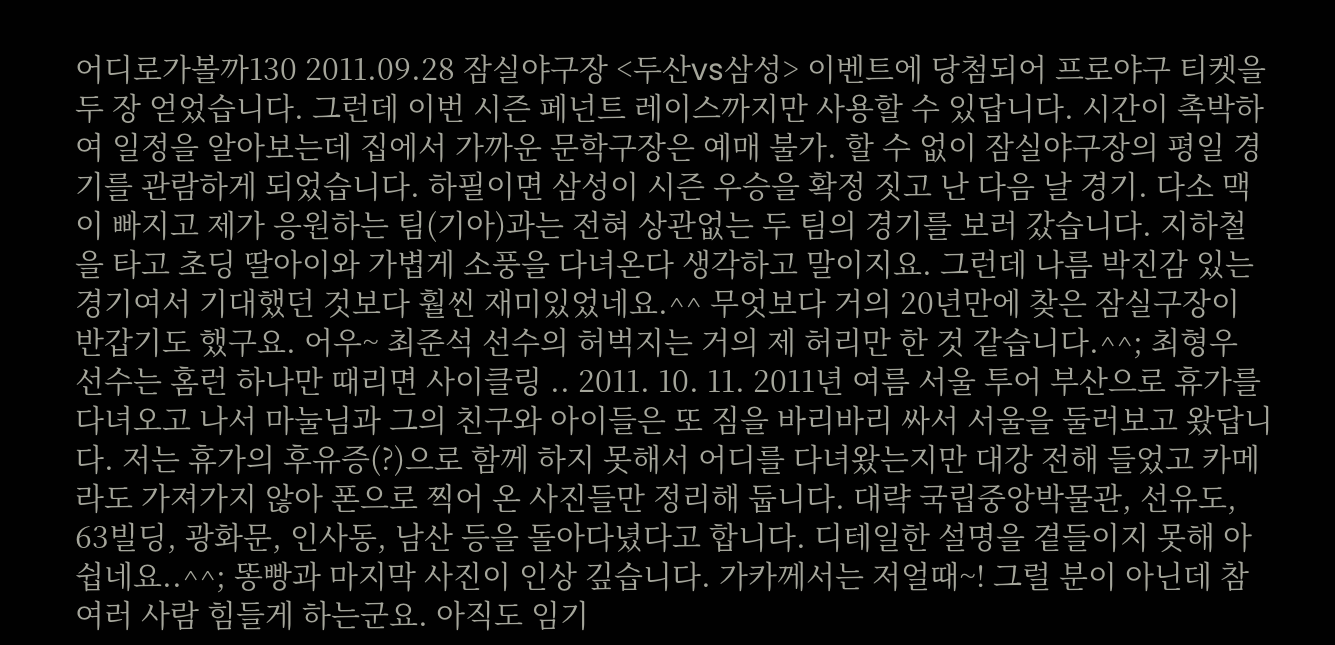어디로가볼까130 2011.09.28 잠실야구장 <두산vs삼성> 이벤트에 당첨되어 프로야구 티켓을 두 장 얻었습니다. 그런데 이번 시즌 페넌트 레이스까지만 사용할 수 있답니다. 시간이 촉박하여 일정을 알아보는데 집에서 가까운 문학구장은 예매 불가. 할 수 없이 잠실야구장의 평일 경기를 관람하게 되었습니다. 하필이면 삼성이 시즌 우승을 확정 짓고 난 다음 날 경기. 다소 맥이 빠지고 제가 응원하는 팀(기아)과는 전혀 상관없는 두 팀의 경기를 보러 갔습니다. 지하철을 타고 초딩 딸아이와 가볍게 소풍을 다녀온다 생각하고 말이지요. 그런데 나름 박진감 있는 경기여서 기대했던 것보다 훨씬 재미있었네요.^^ 무엇보다 거의 20년만에 찾은 잠실구장이 반갑기도 했구요. 어우~ 최준석 선수의 허벅지는 거의 제 허리만 한 것 같습니다.^^; 최형우 선수는 홈런 하나만 때리면 사이클링 .. 2011. 10. 11. 2011년 여름 서울 투어 부산으로 휴가를 다녀오고 나서 마눌님과 그의 친구와 아이들은 또 짐을 바리바리 싸서 서울을 둘러보고 왔답니다. 저는 휴가의 후유증(?)으로 함께 하지 못해서 어디를 다녀왔는지만 대강 전해 들었고 카메라도 가져가지 않아 폰으로 찍어 온 사진들만 정리해 둡니다. 대략 국립중앙박물관, 선유도, 63빌딩, 광화문, 인사동, 남산 등을 돌아다녔다고 합니다. 디테일한 설명을 곁들이지 못해 아쉽네요..^^; 똥빵과 마지막 사진이 인상 깊습니다. 가카께서는 저얼때~! 그럴 분이 아닌데 참 여러 사람 힘들게 하는군요. 아직도 임기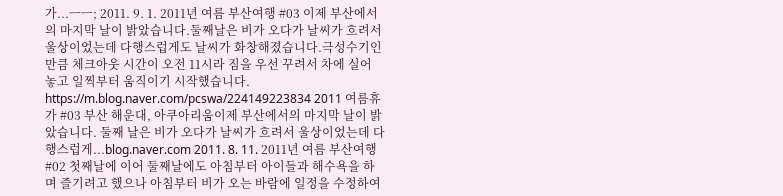가...ㅡㅡ; 2011. 9. 1. 2011년 여름 부산여행 #03 이제 부산에서의 마지막 날이 밝았습니다.둘째날은 비가 오다가 날씨가 흐려서 울상이었는데 다행스럽게도 날씨가 화창해졌습니다.극성수기인 만큼 체크아웃 시간이 오전 11시라 짐을 우선 꾸려서 차에 실어 놓고 일찍부터 움직이기 시작했습니다. https://m.blog.naver.com/pcswa/224149223834 2011 여름휴가 #03 부산 해운대, 아쿠아리움이제 부산에서의 마지막 날이 밝았습니다. 둘째 날은 비가 오다가 날씨가 흐려서 울상이었는데 다행스럽게...blog.naver.com 2011. 8. 11. 2011년 여름 부산여행 #02 첫째날에 이어 둘째날에도 아침부터 아이들과 해수욕을 하며 즐기려고 했으나 아침부터 비가 오는 바람에 일정을 수정하여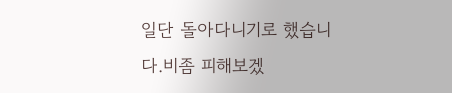일단 돌아다니기로 했습니다.비좀 피해보겠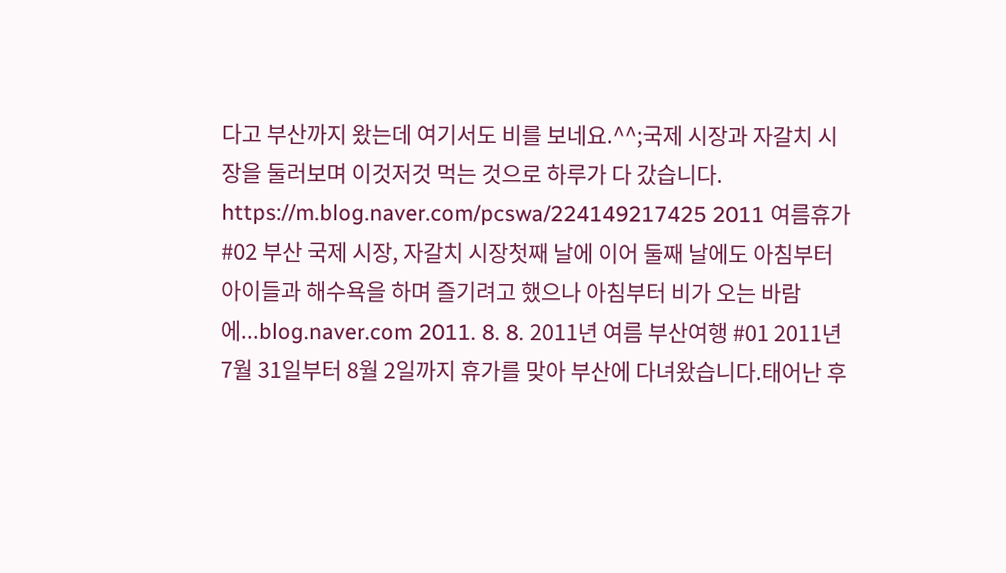다고 부산까지 왔는데 여기서도 비를 보네요.^^;국제 시장과 자갈치 시장을 둘러보며 이것저것 먹는 것으로 하루가 다 갔습니다. https://m.blog.naver.com/pcswa/224149217425 2011 여름휴가 #02 부산 국제 시장, 자갈치 시장첫째 날에 이어 둘째 날에도 아침부터 아이들과 해수욕을 하며 즐기려고 했으나 아침부터 비가 오는 바람에...blog.naver.com 2011. 8. 8. 2011년 여름 부산여행 #01 2011년 7월 31일부터 8월 2일까지 휴가를 맞아 부산에 다녀왔습니다.태어난 후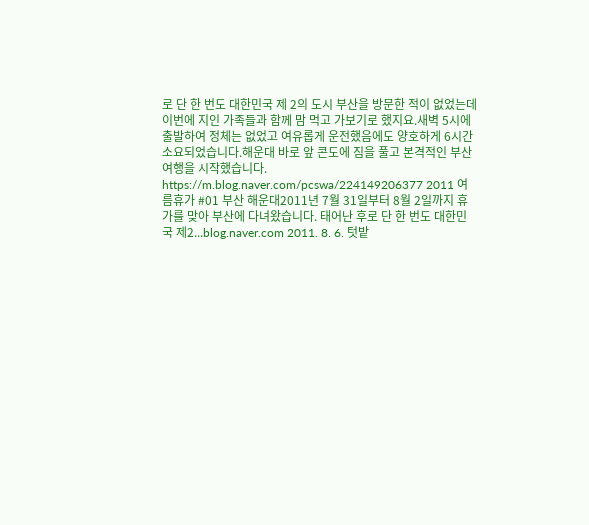로 단 한 번도 대한민국 제 2의 도시 부산을 방문한 적이 없었는데 이번에 지인 가족들과 함께 맘 먹고 가보기로 했지요.새벽 5시에 출발하여 정체는 없었고 여유롭게 운전했음에도 양호하게 6시간 소요되었습니다.해운대 바로 앞 콘도에 짐을 풀고 본격적인 부산 여행을 시작했습니다. https://m.blog.naver.com/pcswa/224149206377 2011 여름휴가 #01 부산 해운대2011년 7월 31일부터 8월 2일까지 휴가를 맞아 부산에 다녀왔습니다. 태어난 후로 단 한 번도 대한민국 제2...blog.naver.com 2011. 8. 6. 텃밭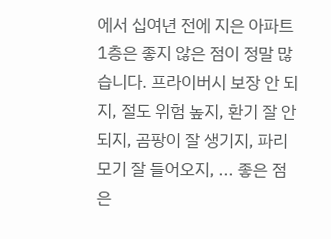에서 십여년 전에 지은 아파트 1층은 좋지 않은 점이 정말 많습니다. 프라이버시 보장 안 되지, 절도 위험 높지, 환기 잘 안 되지, 곰팡이 잘 생기지, 파리 모기 잘 들어오지, ... 좋은 점은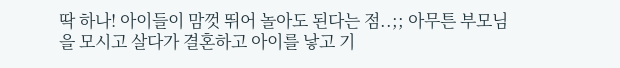딱 하나! 아이들이 맘껏 뛰어 놀아도 된다는 점..;; 아무튼 부모님을 모시고 살다가 결혼하고 아이를 낳고 기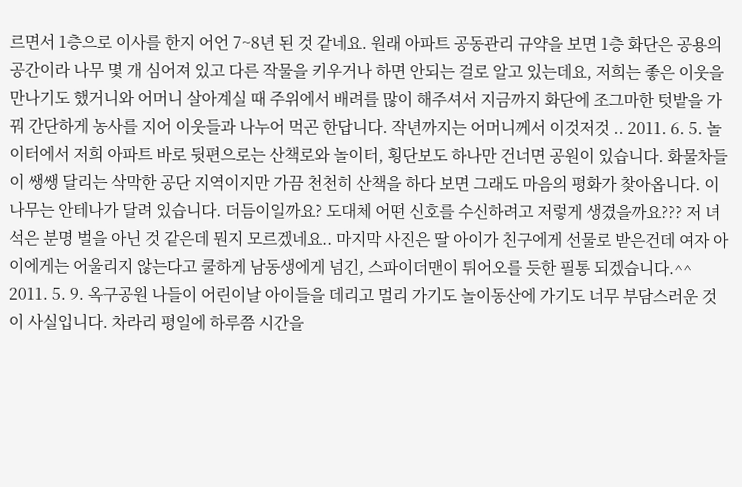르면서 1층으로 이사를 한지 어언 7~8년 된 것 같네요. 원래 아파트 공동관리 규약을 보면 1층 화단은 공용의 공간이라 나무 몇 개 심어져 있고 다른 작물을 키우거나 하면 안되는 걸로 알고 있는데요, 저희는 좋은 이웃을 만나기도 했거니와 어머니 살아계실 때 주위에서 배려를 많이 해주셔서 지금까지 화단에 조그마한 텃밭을 가꿔 간단하게 농사를 지어 이웃들과 나누어 먹곤 한답니다. 작년까지는 어머니께서 이것저것 .. 2011. 6. 5. 놀이터에서 저희 아파트 바로 뒷편으로는 산책로와 놀이터, 횡단보도 하나만 건너면 공원이 있습니다. 화물차들이 쌩쌩 달리는 삭막한 공단 지역이지만 가끔 천천히 산책을 하다 보면 그래도 마음의 평화가 찾아옵니다. 이 나무는 안테나가 달려 있습니다. 더듬이일까요? 도대체 어떤 신호를 수신하려고 저렇게 생겼을까요??? 저 녀석은 분명 벌을 아닌 것 같은데 뭔지 모르겠네요.. 마지막 사진은 딸 아이가 친구에게 선물로 받은건데 여자 아이에게는 어울리지 않는다고 쿨하게 남동생에게 넘긴, 스파이더맨이 튀어오를 듯한 필통 되겠습니다.^^ 2011. 5. 9. 옥구공원 나들이 어린이날 아이들을 데리고 멀리 가기도 놀이동산에 가기도 너무 부담스러운 것이 사실입니다. 차라리 평일에 하루쯤 시간을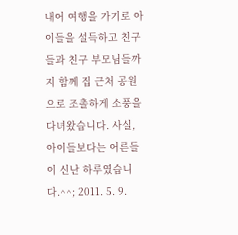내어 여행을 가기로 아이들을 설득하고 친구들과 친구 부모님들까지 함께 집 근처 공원으로 조촐하게 소풍을 다녀왔습니다. 사실, 아이들보다는 어른들이 신난 하루였습니다.^^; 2011. 5. 9.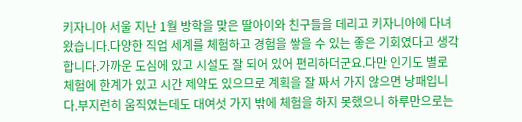키자니아 서울 지난 1월 방학을 맞은 딸아이와 친구들을 데리고 키자니아에 다녀왔습니다.다양한 직업 세계를 체험하고 경험을 쌓을 수 있는 좋은 기회였다고 생각합니다.가까운 도심에 있고 시설도 잘 되어 있어 편리하더군요.다만 인기도 별로 체험에 한계가 있고 시간 제약도 있으므로 계획을 잘 짜서 가지 않으면 낭패입니다.부지런히 움직였는데도 대여섯 가지 밖에 체험을 하지 못했으니 하루만으로는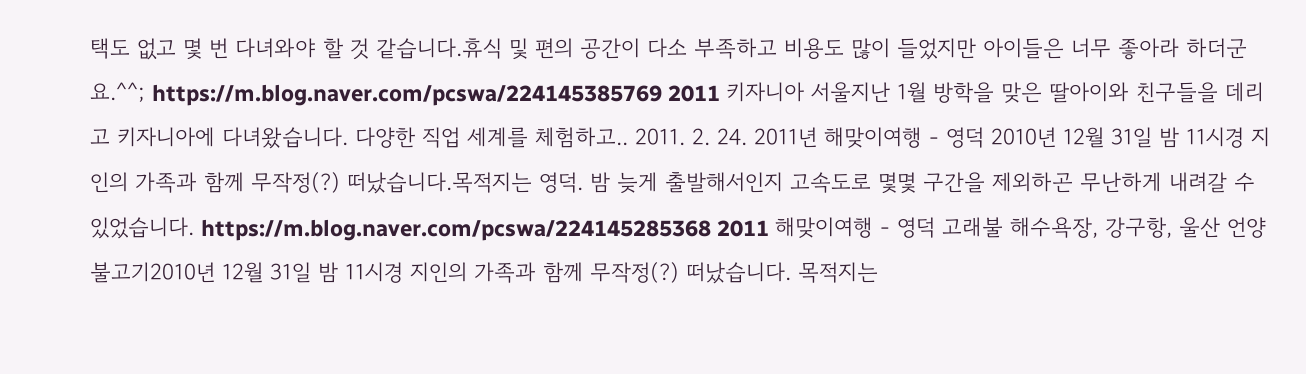택도 없고 몇 번 다녀와야 할 것 같습니다.휴식 및 편의 공간이 다소 부족하고 비용도 많이 들었지만 아이들은 너무 좋아라 하더군요.^^; https://m.blog.naver.com/pcswa/224145385769 2011 키자니아 서울지난 1월 방학을 맞은 딸아이와 친구들을 데리고 키자니아에 다녀왔습니다. 다양한 직업 세계를 체험하고.. 2011. 2. 24. 2011년 해맞이여행 - 영덕 2010년 12월 31일 밤 11시경 지인의 가족과 함께 무작정(?) 떠났습니다.목적지는 영덕. 밤 늦게 출발해서인지 고속도로 몇몇 구간을 제외하곤 무난하게 내려갈 수 있었습니다. https://m.blog.naver.com/pcswa/224145285368 2011 해맞이여행 - 영덕 고래불 해수욕장, 강구항, 울산 언양 불고기2010년 12월 31일 밤 11시경 지인의 가족과 함께 무작정(?) 떠났습니다. 목적지는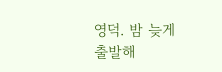영덕. 밤 늦게 출발해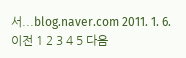서...blog.naver.com 2011. 1. 6. 이전 1 2 3 4 5 다음